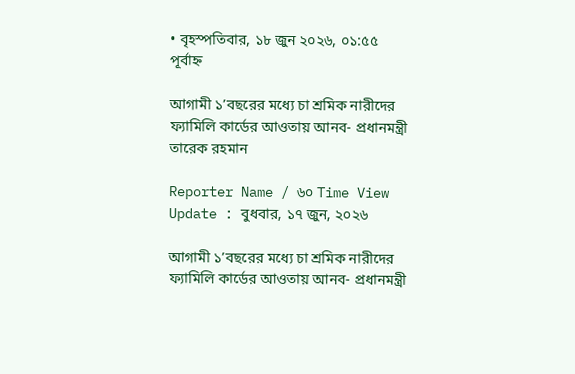• বৃহস্পতিবার, ১৮ জুন ২০২৬, ০১:৫৫ পূর্বাহ্ন

আগামী ১’বছরের মধ্যে চা শ্রমিক নারীদের ফ্যামিলি কার্ডের আওতায় আনব- প্রধানমন্ত্রী তারেক রহমান

Reporter Name / ৬০ Time View
Update : বুধবার, ১৭ জুন, ২০২৬

আগামী ১’বছরের মধ্যে চা শ্রমিক নারীদের ফ্যামিলি কার্ডের আওতায় আনব- প্রধানমন্ত্রী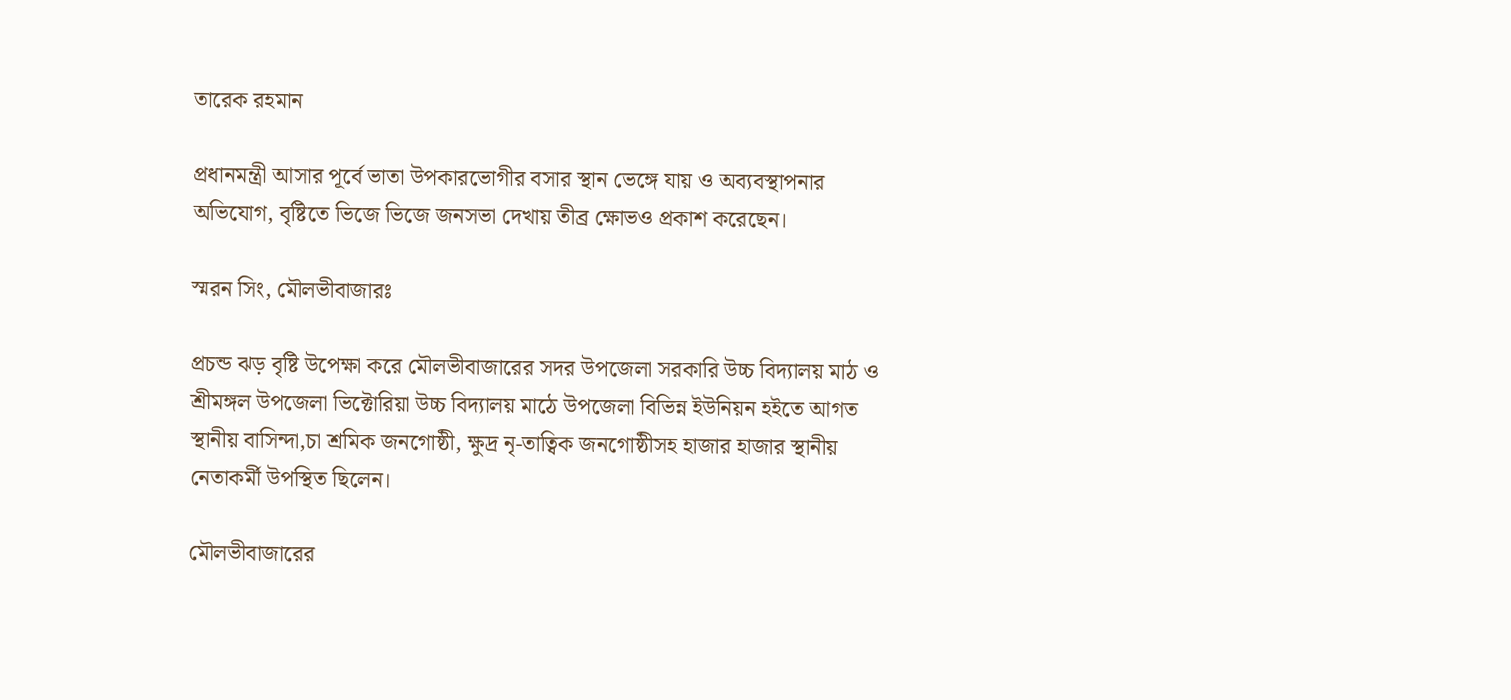তারেক রহমান

প্রধানমন্ত্রী আসার পূর্বে ভাতা উপকারভোগীর বসার স্থান ভেঙ্গে যায় ও অব্যবস্থাপনার অভিযোগ, বৃষ্টিতে ভিজে ভিজে জনসভা দেখায় তীব্র ক্ষোভও প্রকাশ করেছেন।

স্মরন সিং, মৌলভীবাজারঃ

প্রচন্ড ঝড় বৃষ্টি উপেক্ষা করে মৌলভীবাজারের সদর উপজেলা সরকারি উচ্চ বিদ্যালয় মাঠ ও শ্রীমঙ্গল উপজেলা ভিক্টোরিয়া উচ্চ বিদ্যালয় মাঠে উপজেলা বিভিন্ন ইউনিয়ন হইতে আগত স্থানীয় বাসিন্দা,চা শ্রমিক জনগোষ্ঠী, ক্ষুদ্র নৃ-তাত্বিক জনগোষ্ঠীসহ হাজার হাজার স্থানীয় নেতাকর্মী উপস্থিত ছিলেন।

মৌলভীবাজারের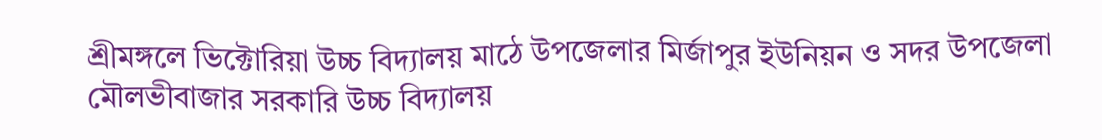শ্রীমঙ্গলে ভিক্টোরিয়া উচ্চ বিদ্যালয় মাঠে উপজেলার মির্জাপুর ইউনিয়ন ও সদর উপজেলা মৌলভীবাজার সরকারি উচ্চ বিদ্যালয়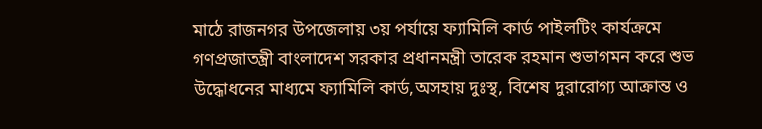মাঠে রাজনগর উপজেলায় ৩য় পর্যায়ে ফ্যামিলি কার্ড পাইলটিং কার্যক্রমে গণপ্রজাতন্ত্রী বাংলাদেশ সরকার প্রধানমন্ত্রী তারেক রহমান শুভাগমন করে শুভ উদ্ধোধনের মাধ্যমে ফ্যামিলি কার্ড,অসহায় দুঃস্থ, বিশেষ দুরারোগ্য আক্রান্ত ও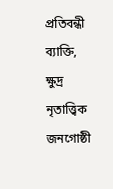প্রতিবন্ধী ব্যাক্তি, ক্ষুদ্র নৃতাত্ত্বিক জনগোষ্ঠী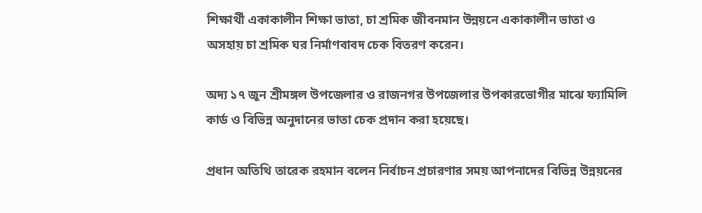শিক্ষার্থী একাকালীন শিক্ষা ভাতা, চা শ্রমিক জীবনমান উন্নয়নে একাকালীন ভাতা ও অসহায় চা শ্রমিক ঘর নির্মাণবাবদ চেক বিতরণ করেন।

অদ্য ১৭ জুন শ্রীমঙ্গল উপজেলার ও রাজনগর উপজেলার উপকারভোগীর মাঝে ফ্যামিলি কার্ড ও বিভিন্ন অনুদানের ভাতা চেক প্রদান করা হয়েছে।

প্রধান অতিথি তারেক রহমান বলেন নির্বাচন প্রচারণার সময় আপনাদের বিভিন্ন উন্নয়নের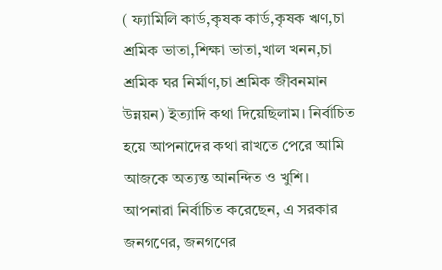( ফ্যামিলি কার্ড,কৃষক কার্ড,কৃষক ঋণ,চা শ্রমিক ভাতা,শিক্ষা ভাতা,খাল খনন,চা শ্রমিক ঘর নির্মাণ,চা শ্রমিক জীবনমান উন্নয়ন) ইত্যাদি কথা দিয়েছিলাম। নির্বাচিত হয়ে আপনাদের কথা রাখতে পেরে আমি আজকে অত্যন্ত আনন্দিত ও খুশি। আপনারা নির্বাচিত করেছেন, এ সরকার জনগণের, জনগণের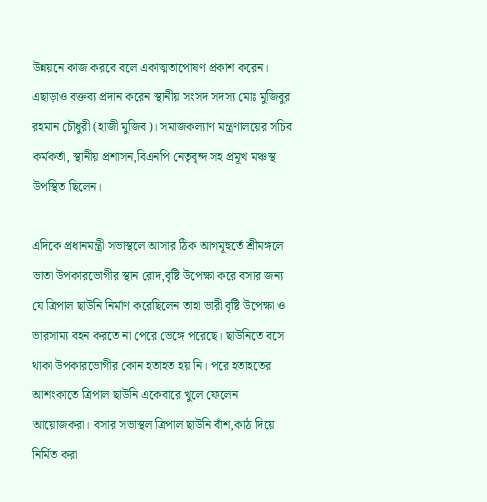উন্নয়নে কাজ করবে বলে একাত্মতাপোষণ প্রকাশ করেন। এছাড়াও বক্তব্য প্রদান করেন স্থানীয় সংসদ সদস্য মোঃ মুজিবুর রহমান চৌধুরী (হাজী মুজিব)। সমাজকল্যাণ মন্ত্রণালয়ের সচিব কর্মকর্তা, স্থানীয় প্রশাসন,বিএনপি নেতৃবৃন্দ সহ প্রমূখ মঞ্চস্থ উপস্থিত ছিলেন।

এদিকে প্রধানমন্ত্রী সভাস্থলে আসার ঠিক আগমূহুর্তে শ্রীমঙ্গলে ভাতা উপকারভোগীর স্থান রোদ,বৃষ্টি উপেক্ষা করে বসার জন্য যে ত্রিপাল ছাউনি নির্মাণ করেছিলেন তাহা ভারী বৃষ্টি উপেক্ষা ও ভারসাম্য বহন করতে না পেরে ভেঙ্গে পরেছে। ছাউনিতে বসে থাকা উপকারভোগীর কোন হতাহত হয় নি। পরে হতাহতের আশংকাতে ত্রিপাল ছাউনি একেবারে খুলে ফেলেন আয়োজকরা। বসার সভাস্থল ত্রিপাল ছাউনি বাঁশ,কাঠ দিয়ে নির্মিত করা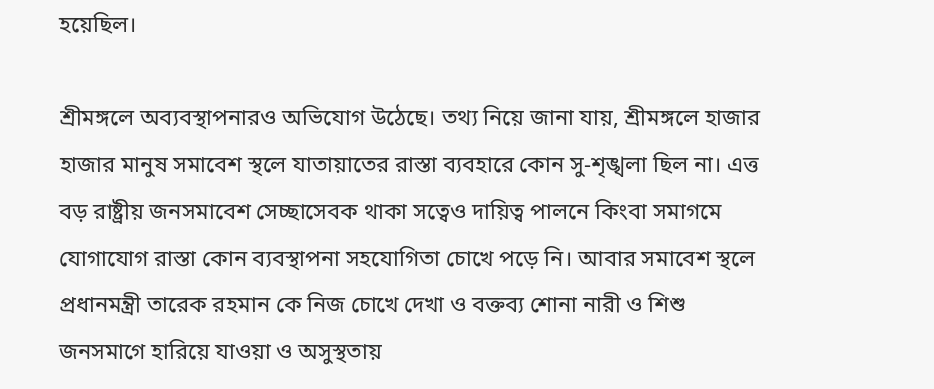হয়েছিল।

শ্রীমঙ্গলে অব্যবস্থাপনারও অভিযোগ উঠেছে। তথ্য নিয়ে জানা যায়, শ্রীমঙ্গলে হাজার হাজার মানুষ সমাবেশ স্থলে যাতায়াতের রাস্তা ব্যবহারে কোন সু-শৃঙ্খলা ছিল না। এত্ত বড় রাষ্ট্রীয় জনসমাবেশ সেচ্ছাসেবক থাকা সত্বেও দায়িত্ব পালনে কিংবা সমাগমে যোগাযোগ রাস্তা কোন ব্যবস্থাপনা সহযোগিতা চোখে পড়ে নি। আবার সমাবেশ স্থলে প্রধানমন্ত্রী তারেক রহমান কে নিজ চোখে দেখা ও বক্তব্য শোনা নারী ও শিশু জনসমাগে হারিয়ে যাওয়া ও অসুস্থতায়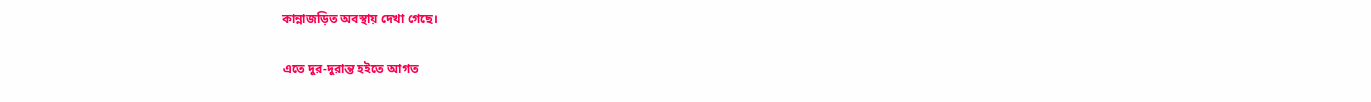কান্নাজড়িত অবস্থায় দেখা গেছে।

এতে দুর-দুরান্ত হইতে আগত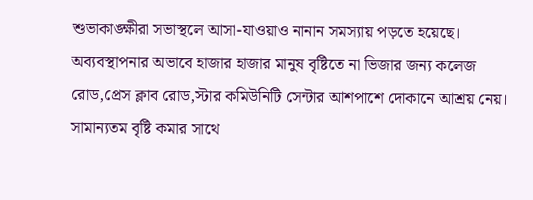শুভাকাঙ্ক্ষীরা সভাস্থলে আসা-যাওয়াও নানান সমস্যায় পড়তে হয়েছে। অব্যবস্থাপনার অভাবে হাজার হাজার মানুষ বৃষ্টিতে না ভিজার জন্য কলেজ রোড,প্রেস ক্লাব রোড,স্টার কমিউনিটি সেন্টার আশপাশে দোকানে আশ্রয় নেয়। সামান্যতম বৃষ্টি কমার সাথে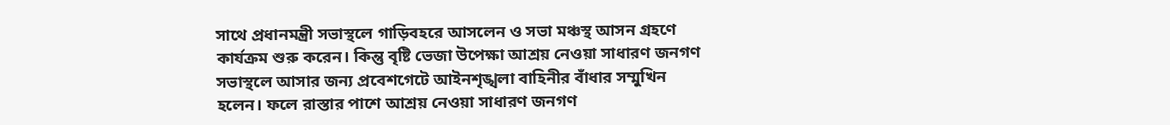সাথে প্রধানমন্ত্রী সভাস্থলে গাড়িবহরে আসলেন ও সভা মঞ্চস্থ আসন গ্রহণে কার্যক্রম শুরু করেন। কিন্তু বৃষ্টি ভেজা উপেক্ষা আশ্রয় নেওয়া সাধারণ জনগণ সভাস্থলে আসার জন্য প্রবেশগেটে আইনশৃঙ্খলা বাহিনীর বাঁধার সম্মুখিন হলেন। ফলে রাস্তার পাশে আশ্রয় নেওয়া সাধারণ জনগণ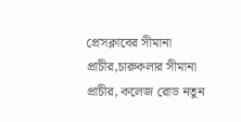প্রেসক্লাবের সীমানা প্রাচীর,চারুকলার সীমানা প্রাচীর, কলেজ রোড নতুন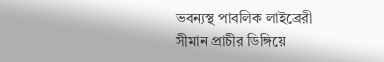ভবন্যস্থ পাবলিক লাইব্রেরী সীমান প্রাচীর ডিঙ্গিয়ে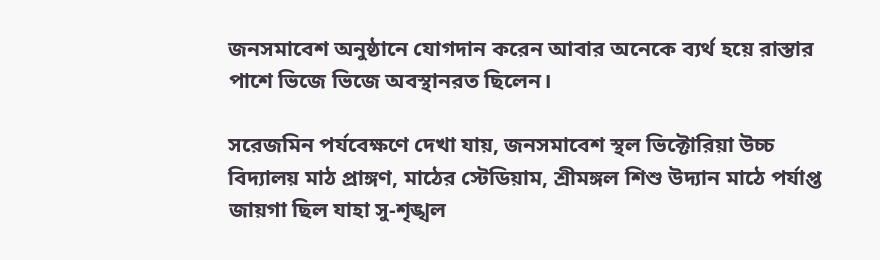জনসমাবেশ অনুষ্ঠানে যোগদান করেন আবার অনেকে ব্যর্থ হয়ে রাস্তার পাশে ভিজে ভিজে অবস্থানরত ছিলেন।

সরেজমিন পর্যবেক্ষণে দেখা যায়, জনসমাবেশ স্থল ভিক্টোরিয়া উচ্চ বিদ্যালয় মাঠ প্রাঙ্গণ, মাঠের স্টেডিয়াম, শ্রীমঙ্গল শিশু উদ্যান মাঠে পর্যাপ্ত জায়গা ছিল যাহা সু-শৃঙ্খল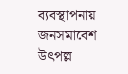ব্যবস্থাপনায় জনসমাবেশ উৎপল্ল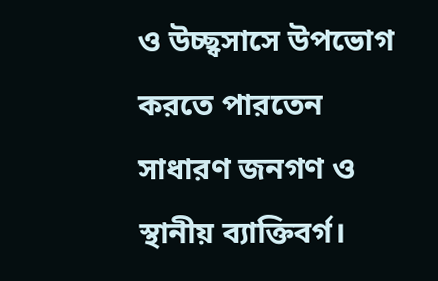ও উচ্ছ্বসাসে উপভোগ করতে পারতেন সাধারণ জনগণ ও স্থানীয় ব্যাক্তিবর্গ।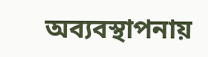অব্যবস্থাপনায়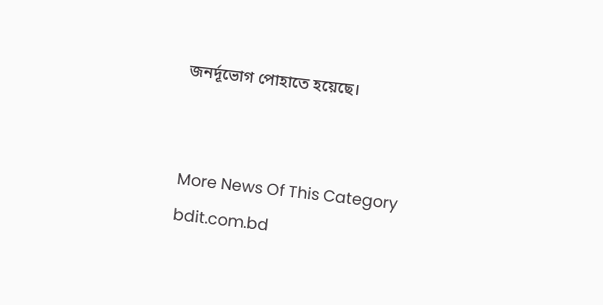জনর্দূভোগ পোহাতে হয়েছে।


More News Of This Category
bdit.com.bd